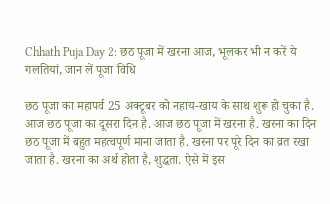Chhath Puja Day 2: छठ पूजा में खरना आज, भूलकर भी न करें ये गलतियां, जान लें पूजा विधि

छठ पूजा का महापर्व 25 अक्टूबर को नहाय-खाय के साथ शुरू हो चुका है. आज छठ पूजा का दूसरा दिन है. आज छठ पूजा में खरना है. खरना का दिन छठ पूजा में बहुत महत्वपूर्ण माना जाता है. खरना पर पूरे दिन का व्रत रखा जाता है. खरना का अर्थ होता है, शुद्धता. ऐसे में इस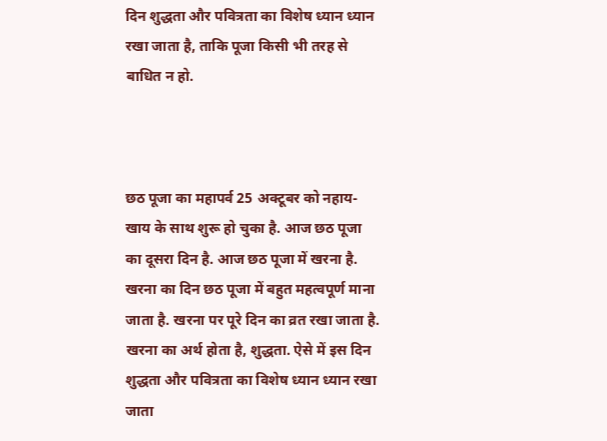दिन शुद्धता और पवित्रता का विशेष ध्यान ध्यान रखा जाता है, ताकि पूजा किसी भी तरह से बाधित न हो.



छठ पूजा का महापर्व 25 अक्टूबर को नहाय-खाय के साथ शुरू हो चुका है. आज छठ पूजा का दूसरा दिन है. आज छठ पूजा में खरना है. खरना का दिन छठ पूजा में बहुत महत्वपूर्ण माना जाता है. खरना पर पूरे दिन का व्रत रखा जाता है. खरना का अर्थ होता है, शुद्धता. ऐसे में इस दिन शुद्धता और पवित्रता का विशेष ध्यान ध्यान रखा जाता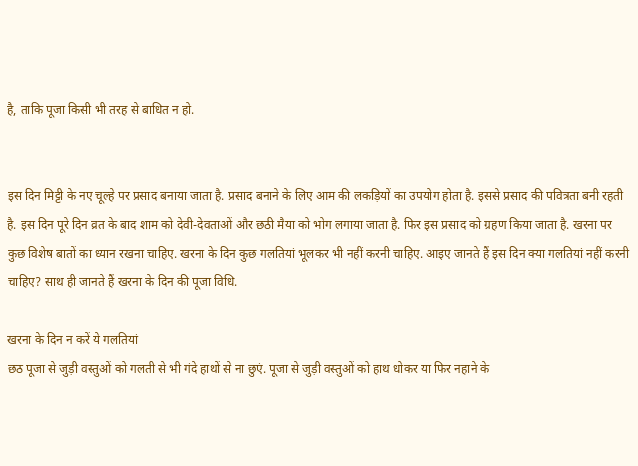है, ताकि पूजा किसी भी तरह से बाधित न हो.


इस दिन मिट्टी के नए चूल्हे पर प्रसाद बनाया जाता है. प्रसाद बनाने के लिए आम की लकड़ियों का उपयोग होता है. इससे प्रसाद की पवित्रता बनी रहती है. इस दिन पूरे दिन व्रत के बाद शाम को देवी-देवताओं और छठी मैया को भोग लगाया जाता है. फिर इस प्रसाद को ग्रहण किया जाता है. खरना पर कुछ विशेष बातों का ध्यान रखना चाहिए. खरना के दिन कुछ गलतियां भूलकर भी नहीं करनी चाहिए. आइए जानते हैं इस दिन क्या गलतियां नहीं करनी चाहिए? साथ ही जानते हैं खरना के दिन की पूजा विधि.

खरना के दिन न करें ये गलतियां
छठ पूजा से जुड़ी वस्तुओं को गलती से भी गंदे हाथों से ना छुएं. पूजा से जुड़ी वस्तुओं को हाथ धोकर या फिर नहाने के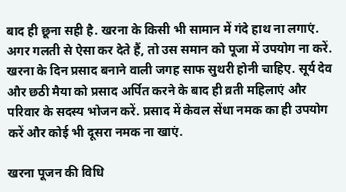बाद ही छूना सही है. खरना के किसी भी सामान में गंदे हाथ ना लगाएं. अगर गलती से ऐसा कर देते हैं, तो उस समान को पूजा में उपयोग ना करें. खरना के दिन प्रसाद बनाने वाली जगह साफ सुथरी होनी चाहिए. सूर्य देव और छठी मैया को प्रसाद अर्पित करने के बाद ही व्रती महिलाएं और परिवार के सदस्य भोजन करें. प्रसाद में केवल सेंधा नमक का ही उपयोग करें और कोई भी दूसरा नमक ना खाएं.

खरना पूजन की विधि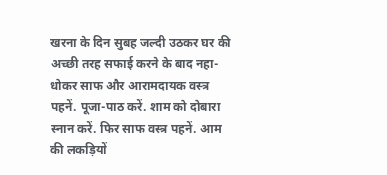खरना के दिन सुबह जल्दी उठकर घर की अच्छी तरह सफाई करने के बाद नहा-धोकर साफ और आरामदायक वस्त्र पहनें. पूजा-पाठ करें. शाम को दोबारा स्नान करें. फिर साफ वस्त्र पहनें. आम की लकड़ियों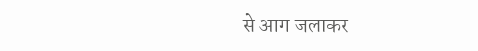से आग जलाकर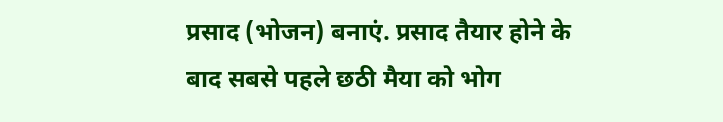प्रसाद (भोजन) बनाएं. प्रसाद तैयार होने के बाद सबसे पहले छठी मैया को भोग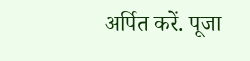अर्पित करें. पूजा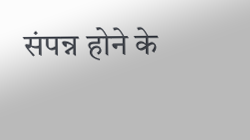संपन्न होने के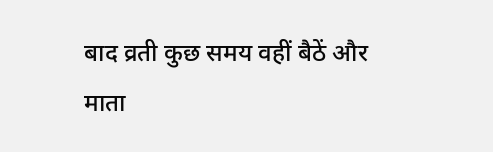बाद व्रती कुछ समय वहीं बैठें और माता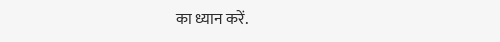का ध्यान करें.